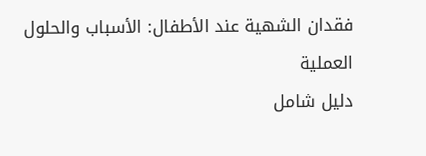فقدان الشهية عند الأطفال: الأسباب والحلول العملية
دليل شامل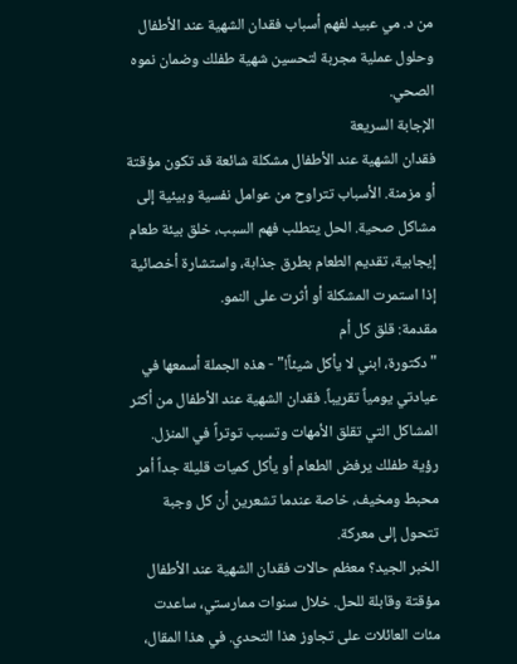من د. مي عبيد لفهم أسباب فقدان الشهية عند الأطفال وحلول عملية مجربة لتحسين شهية طفلك وضمان نموه الصحي.
الإجابة السريعة
فقدان الشهية عند الأطفال مشكلة شائعة قد تكون مؤقتة أو مزمنة. الأسباب تتراوح من عوامل نفسية وبيئية إلى مشاكل صحية. الحل يتطلب فهم السبب، خلق بيئة طعام إيجابية، تقديم الطعام بطرق جذابة، واستشارة أخصائية إذا استمرت المشكلة أو أثرت على النمو.
مقدمة: قلق كل أم
"دكتورة، ابني لا يأكل شيئاً!" - هذه الجملة أسمعها في عيادتي يومياً تقريباً. فقدان الشهية عند الأطفال من أكثر المشاكل التي تقلق الأمهات وتسبب توتراً في المنزل. رؤية طفلك يرفض الطعام أو يأكل كميات قليلة جداً أمر محبط ومخيف، خاصة عندما تشعرين أن كل وجبة تتحول إلى معركة.
الخبر الجيد؟ معظم حالات فقدان الشهية عند الأطفال مؤقتة وقابلة للحل. خلال سنوات ممارستي، ساعدت مئات العائلات على تجاوز هذا التحدي. في هذا المقال،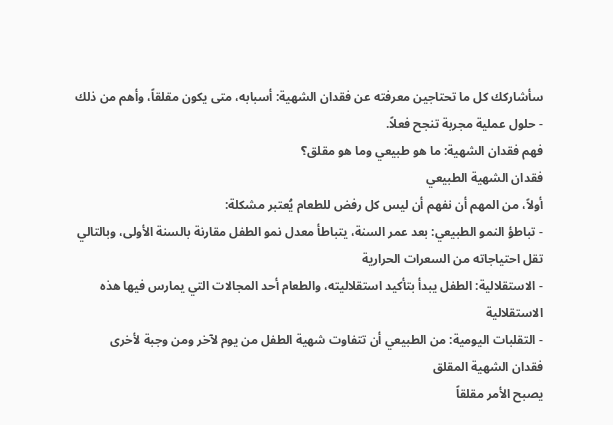سأشاركك كل ما تحتاجين معرفته عن فقدان الشهية: أسبابه، متى يكون مقلقاً، وأهم من ذلك - حلول عملية مجربة تنجح فعلاً.
فهم فقدان الشهية: ما هو طبيعي وما هو مقلق؟
فقدان الشهية الطبيعي
أولاً، من المهم أن نفهم أن ليس كل رفض للطعام يُعتبر مشكلة:
- تباطؤ النمو الطبيعي: بعد عمر السنة، يتباطأ معدل نمو الطفل مقارنة بالسنة الأولى، وبالتالي تقل احتياجاته من السعرات الحرارية
- الاستقلالية: الطفل يبدأ بتأكيد استقلاليته، والطعام أحد المجالات التي يمارس فيها هذه الاستقلالية
- التقلبات اليومية: من الطبيعي أن تتفاوت شهية الطفل من يوم لآخر ومن وجبة لأخرى
فقدان الشهية المقلق
يصبح الأمر مقلقاً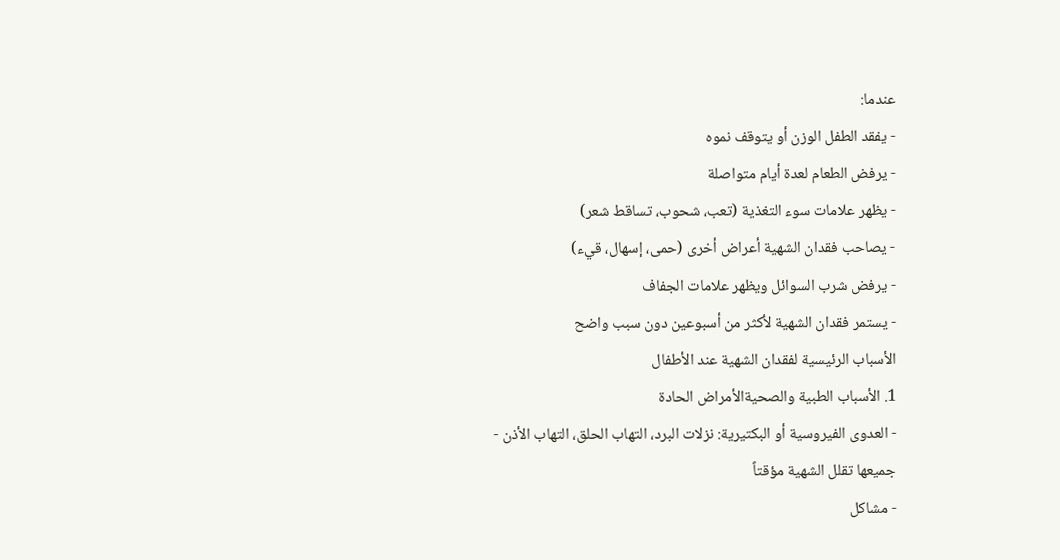عندما:
- يفقد الطفل الوزن أو يتوقف نموه
- يرفض الطعام لعدة أيام متواصلة
- يظهر علامات سوء التغذية (تعب، شحوب، تساقط شعر)
- يصاحب فقدان الشهية أعراض أخرى (حمى، إسهال، قيء)
- يرفض شرب السوائل ويظهر علامات الجفاف
- يستمر فقدان الشهية لأكثر من أسبوعين دون سبب واضح
الأسباب الرئيسية لفقدان الشهية عند الأطفال
1. الأسباب الطبية والصحيةالأمراض الحادة
- العدوى الفيروسية أو البكتيرية: نزلات البرد، التهاب الحلق، التهاب الأذن - جميعها تقلل الشهية مؤقتاً
- مشاكل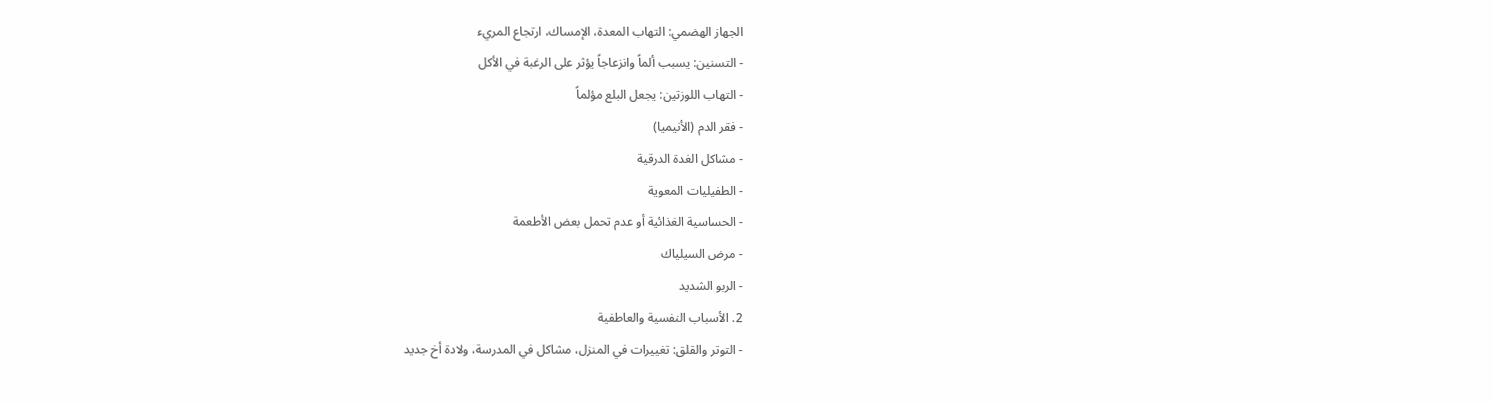الجهاز الهضمي: التهاب المعدة، الإمساك، ارتجاع المريء
- التسنين: يسبب ألماً وانزعاجاً يؤثر على الرغبة في الأكل
- التهاب اللوزتين: يجعل البلع مؤلماً
- فقر الدم (الأنيميا)
- مشاكل الغدة الدرقية
- الطفيليات المعوية
- الحساسية الغذائية أو عدم تحمل بعض الأطعمة
- مرض السيلياك
- الربو الشديد
2. الأسباب النفسية والعاطفية
- التوتر والقلق: تغييرات في المنزل، مشاكل في المدرسة، ولادة أخ جديد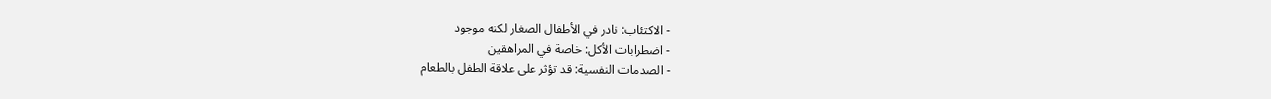- الاكتئاب: نادر في الأطفال الصغار لكنه موجود
- اضطرابات الأكل: خاصة في المراهقين
- الصدمات النفسية: قد تؤثر على علاقة الطفل بالطعام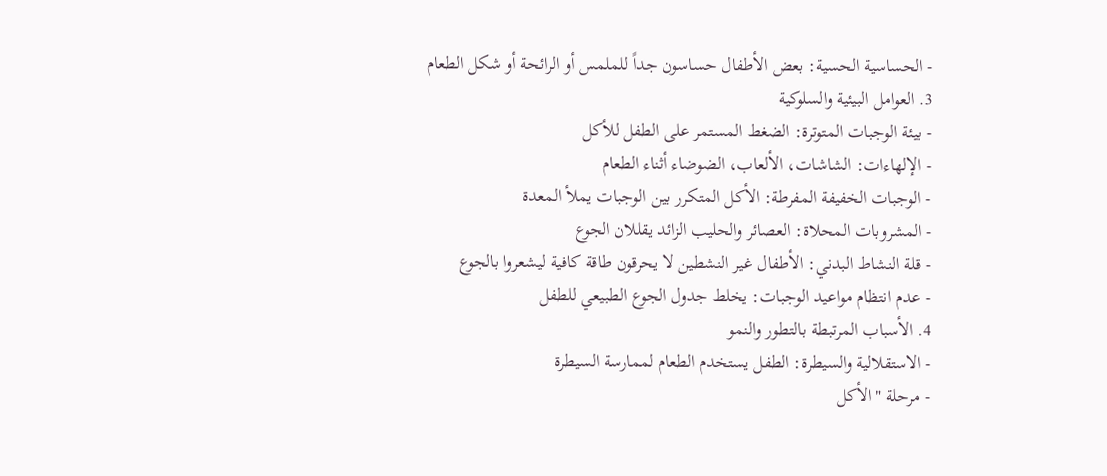- الحساسية الحسية: بعض الأطفال حساسون جداً للملمس أو الرائحة أو شكل الطعام
3. العوامل البيئية والسلوكية
- بيئة الوجبات المتوترة: الضغط المستمر على الطفل للأكل
- الإلهاءات: الشاشات، الألعاب، الضوضاء أثناء الطعام
- الوجبات الخفيفة المفرطة: الأكل المتكرر بين الوجبات يملأ المعدة
- المشروبات المحلاة: العصائر والحليب الزائد يقللان الجوع
- قلة النشاط البدني: الأطفال غير النشطين لا يحرقون طاقة كافية ليشعروا بالجوع
- عدم انتظام مواعيد الوجبات: يخلط جدول الجوع الطبيعي للطفل
4. الأسباب المرتبطة بالتطور والنمو
- الاستقلالية والسيطرة: الطفل يستخدم الطعام لممارسة السيطرة
- مرحلة "الأكل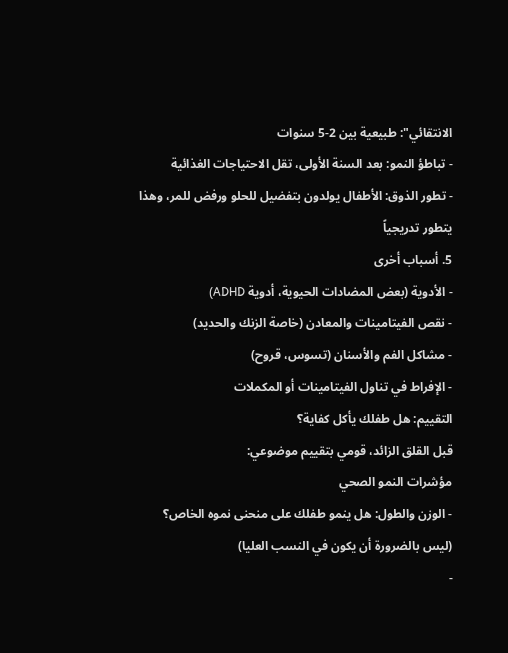الانتقائي": طبيعية بين 2-5 سنوات
- تباطؤ النمو: بعد السنة الأولى، تقل الاحتياجات الغذائية
- تطور الذوق: الأطفال يولدون بتفضيل للحلو ورفض للمر، وهذا يتطور تدريجياً
5. أسباب أخرى
- الأدوية (بعض المضادات الحيوية، أدوية ADHD)
- نقص الفيتامينات والمعادن (خاصة الزنك والحديد)
- مشاكل الفم والأسنان (تسوس، قروح)
- الإفراط في تناول الفيتامينات أو المكملات
التقييم: هل طفلك يأكل كفاية؟
قبل القلق الزائد، قومي بتقييم موضوعي:
مؤشرات النمو الصحي
- الوزن والطول: هل ينمو طفلك على منحنى نموه الخاص؟ (ليس بالضرورة أن يكون في النسب العليا)
-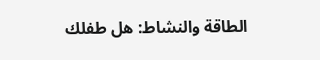الطاقة والنشاط: هل طفلك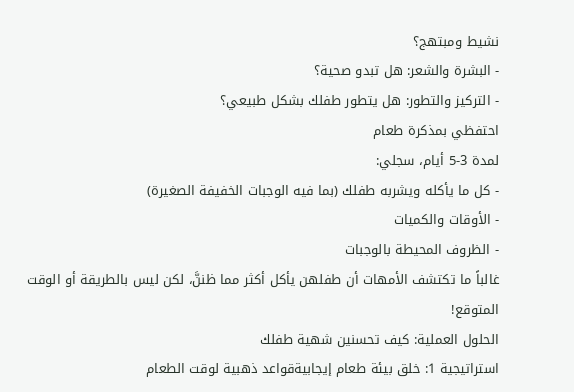نشيط ومبتهج؟
- البشرة والشعر: هل تبدو صحية؟
- التركيز والتطور: هل يتطور طفلك بشكل طبيعي؟
احتفظي بمذكرة طعام
لمدة 3-5 أيام، سجلي:
- كل ما يأكله ويشربه طفلك (بما فيه الوجبات الخفيفة الصغيرة)
- الأوقات والكميات
- الظروف المحيطة بالوجبات
غالباً ما تكتشف الأمهات أن طفلهن يأكل أكثر مما ظننَّ، لكن ليس بالطريقة أو الوقت المتوقع!
الحلول العملية: كيف تحسنين شهية طفلك
استراتيجية 1: خلق بيئة طعام إيجابيةقواعد ذهبية لوقت الطعام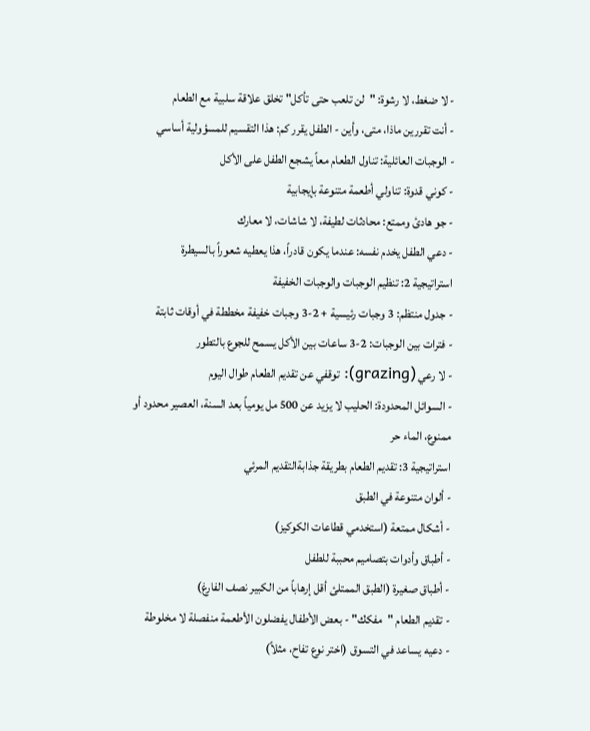- لا ضغط، لا رشوة: "لن تلعب حتى تأكل" تخلق علاقة سلبية مع الطعام
- أنت تقررين ماذا، متى، وأين - الطفل يقرر كم: هذا التقسيم للمسؤولية أساسي
- الوجبات العائلية: تناول الطعام معاً يشجع الطفل على الأكل
- كوني قدوة: تناولي أطعمة متنوعة بإيجابية
- جو هادئ وممتع: محادثات لطيفة، لا شاشات، لا معارك
- دعي الطفل يخدم نفسه: عندما يكون قادراً، هذا يعطيه شعوراً بالسيطرة
استراتيجية 2: تنظيم الوجبات والوجبات الخفيفة
- جدول منتظم: 3 وجبات رئيسية + 2-3 وجبات خفيفة مخططة في أوقات ثابتة
- فترات بين الوجبات: 2-3 ساعات بين الأكل يسمح للجوع بالتطور
- لا رعي (grazing): توقفي عن تقديم الطعام طوال اليوم
- السوائل المحدودة: الحليب لا يزيد عن 500 مل يومياً بعد السنة، العصير محدود أو ممنوع، الماء حر
استراتيجية 3: تقديم الطعام بطريقة جذابةالتقديم المرئي
- ألوان متنوعة في الطبق
- أشكال ممتعة (استخدمي قطاعات الكوكيز)
- أطباق وأدوات بتصاميم محببة للطفل
- أطباق صغيرة (الطبق الممتلئ أقل إرهاباً من الكبير نصف الفارغ)
- تقديم الطعام "مفكك" - بعض الأطفال يفضلون الأطعمة منفصلة لا مخلوطة
- دعيه يساعد في التسوق (اختر نوع تفاح، مثلاً)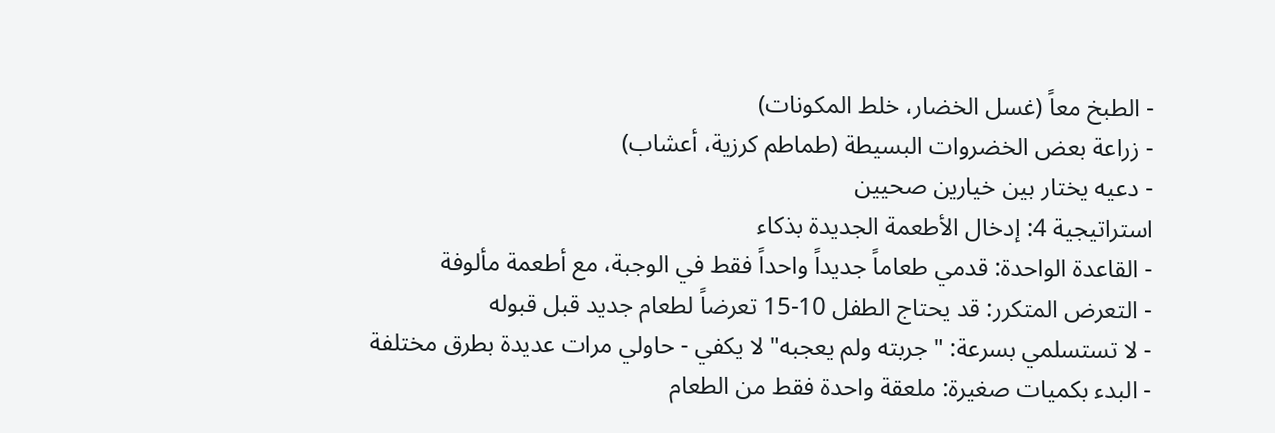- الطبخ معاً (غسل الخضار، خلط المكونات)
- زراعة بعض الخضروات البسيطة (طماطم كرزية، أعشاب)
- دعيه يختار بين خيارين صحيين
استراتيجية 4: إدخال الأطعمة الجديدة بذكاء
- القاعدة الواحدة: قدمي طعاماً جديداً واحداً فقط في الوجبة، مع أطعمة مألوفة
- التعرض المتكرر: قد يحتاج الطفل 10-15 تعرضاً لطعام جديد قبل قبوله
- لا تستسلمي بسرعة: "جربته ولم يعجبه" لا يكفي - حاولي مرات عديدة بطرق مختلفة
- البدء بكميات صغيرة: ملعقة واحدة فقط من الطعام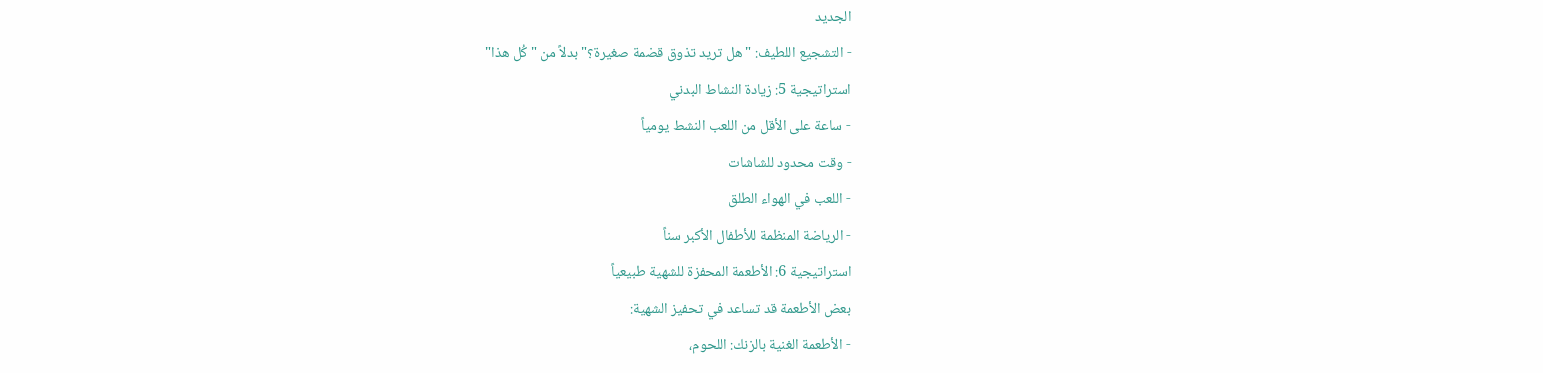الجديد
- التشجيع اللطيف: "هل تريد تذوق قضمة صغيرة؟" بدلاً من "كُل هذا"
استراتيجية 5: زيادة النشاط البدني
- ساعة على الأقل من اللعب النشط يومياً
- وقت محدود للشاشات
- اللعب في الهواء الطلق
- الرياضة المنظمة للأطفال الأكبر سناً
استراتيجية 6: الأطعمة المحفزة للشهية طبيعياً
بعض الأطعمة قد تساعد في تحفيز الشهية:
- الأطعمة الغنية بالزنك: اللحوم،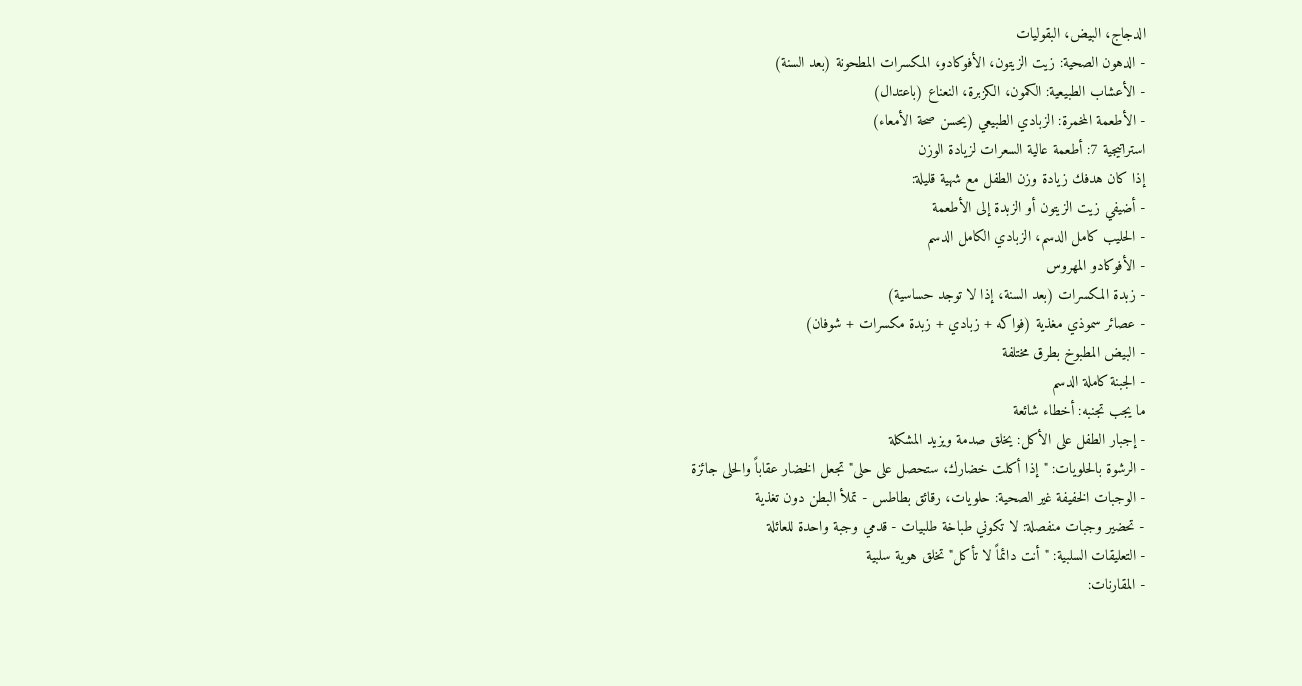الدجاج، البيض، البقوليات
- الدهون الصحية: زيت الزيتون، الأفوكادو، المكسرات المطحونة (بعد السنة)
- الأعشاب الطبيعية: الكمون، الكزبرة، النعناع (باعتدال)
- الأطعمة المخمرة: الزبادي الطبيعي (يحسن صحة الأمعاء)
استراتيجية 7: أطعمة عالية السعرات لزيادة الوزن
إذا كان هدفك زيادة وزن الطفل مع شهية قليلة:
- أضيفي زيت الزيتون أو الزبدة إلى الأطعمة
- الحليب كامل الدسم، الزبادي الكامل الدسم
- الأفوكادو المهروس
- زبدة المكسرات (بعد السنة، إذا لا توجد حساسية)
- عصائر سموذي مغذية (فواكه + زبادي + زبدة مكسرات + شوفان)
- البيض المطبوخ بطرق مختلفة
- الجبنة كاملة الدسم
ما يجب تجنبه: أخطاء شائعة
- إجبار الطفل على الأكل: يخلق صدمة ويزيد المشكلة
- الرشوة بالحلويات: "إذا أكلت خضارك، ستحصل على حلى" تجعل الخضار عقاباً والحلى جائزة
- الوجبات الخفيفة غير الصحية: حلويات، رقائق بطاطس - تملأ البطن دون تغذية
- تحضير وجبات منفصلة: لا تكوني طباخة طلبيات - قدمي وجبة واحدة للعائلة
- التعليقات السلبية: "أنت دائماً لا تأكل" تخلق هوية سلبية
- المقارنات: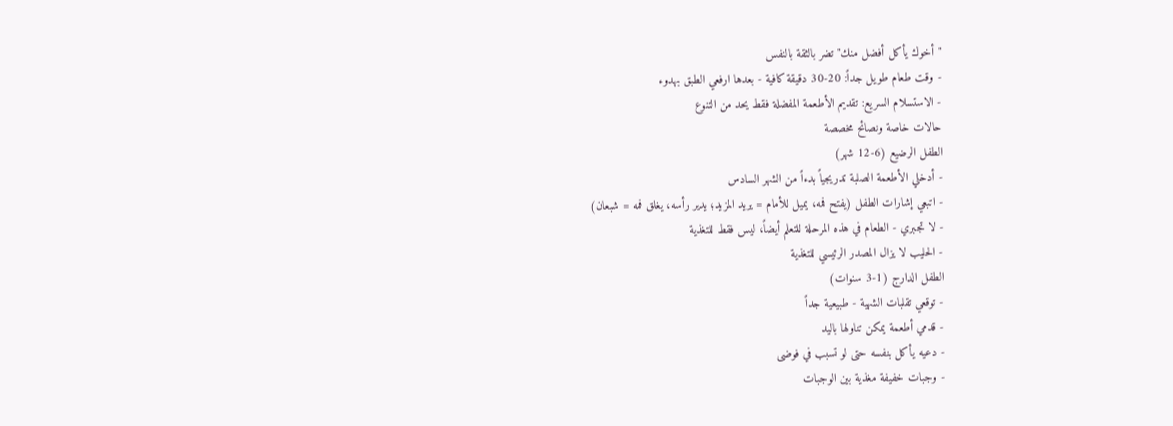"أخوك يأكل أفضل منك" تضر بالثقة بالنفس
- وقت طعام طويل جداً: 20-30 دقيقة كافية - بعدها ارفعي الطبق بهدوء
- الاستسلام السريع: تقديم الأطعمة المفضلة فقط يحد من التنوع
حالات خاصة ونصائح مخصصة
الطفل الرضيع (6-12 شهر)
- أدخلي الأطعمة الصلبة تدريجياً بدءاً من الشهر السادس
- اتبعي إشارات الطفل (يفتح فمه، يميل للأمام = يريد المزيد؛ يدير رأسه، يغلق فمه = شبعان)
- لا تجبري - الطعام في هذه المرحلة للتعلم أيضاً، ليس فقط للتغذية
- الحليب لا يزال المصدر الرئيسي للتغذية
الطفل الدارج (1-3 سنوات)
- توقعي تقلبات الشهية - طبيعية جداً
- قدمي أطعمة يمكن تناولها باليد
- دعيه يأكل بنفسه حتى لو تسبب في فوضى
- وجبات خفيفة مغذية بين الوجبات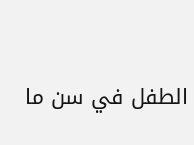الطفل في سن ما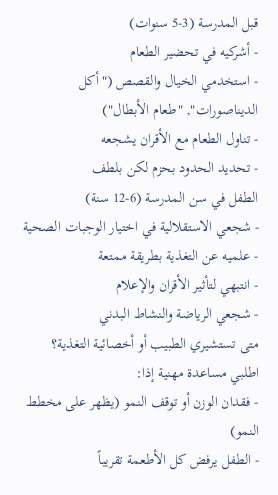قبل المدرسة (3-5 سنوات)
- أشركيه في تحضير الطعام
- استخدمي الخيال والقصص ("أكل الديناصورات", "طعام الأبطال")
- تناول الطعام مع الأقران يشجعه
- تحديد الحدود بحزم لكن بلطف
الطفل في سن المدرسة (6-12 سنة)
- شجعي الاستقلالية في اختيار الوجبات الصحية
- علميه عن التغذية بطريقة ممتعة
- انتبهي لتأثير الأقران والإعلام
- شجعي الرياضة والنشاط البدني
متى تستشيري الطبيب أو أخصائية التغذية؟
اطلبي مساعدة مهنية إذا:
- فقدان الوزن أو توقف النمو (يظهر على مخطط النمو)
- الطفل يرفض كل الأطعمة تقريباً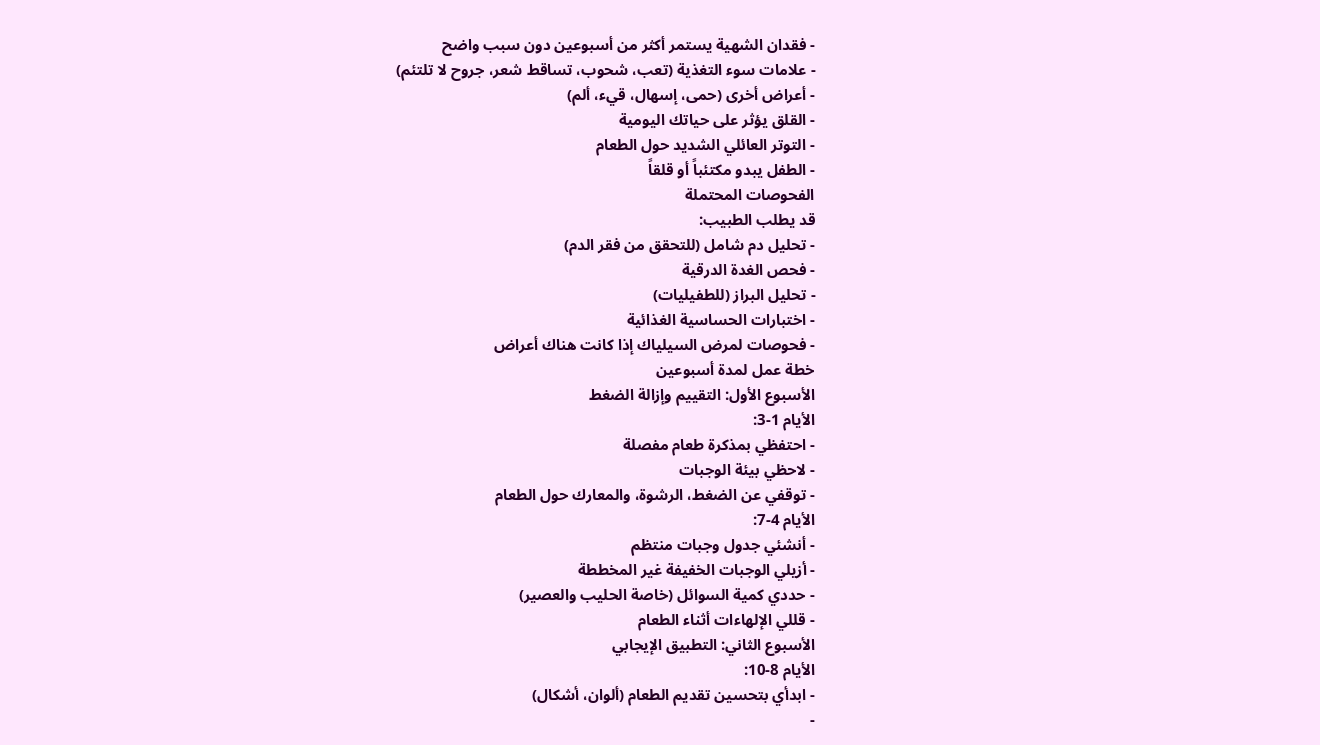- فقدان الشهية يستمر أكثر من أسبوعين دون سبب واضح
- علامات سوء التغذية (تعب، شحوب، تساقط شعر، جروح لا تلتئم)
- أعراض أخرى (حمى، إسهال، قيء، ألم)
- القلق يؤثر على حياتك اليومية
- التوتر العائلي الشديد حول الطعام
- الطفل يبدو مكتئباً أو قلقاً
الفحوصات المحتملة
قد يطلب الطبيب:
- تحليل دم شامل (للتحقق من فقر الدم)
- فحص الغدة الدرقية
- تحليل البراز (للطفيليات)
- اختبارات الحساسية الغذائية
- فحوصات لمرض السيلياك إذا كانت هناك أعراض
خطة عمل لمدة أسبوعين
الأسبوع الأول: التقييم وإزالة الضغط
الأيام 1-3:
- احتفظي بمذكرة طعام مفصلة
- لاحظي بيئة الوجبات
- توقفي عن الضغط، الرشوة، والمعارك حول الطعام
الأيام 4-7:
- أنشئي جدول وجبات منتظم
- أزيلي الوجبات الخفيفة غير المخططة
- حددي كمية السوائل (خاصة الحليب والعصير)
- قللي الإلهاءات أثناء الطعام
الأسبوع الثاني: التطبيق الإيجابي
الأيام 8-10:
- ابدأي بتحسين تقديم الطعام (ألوان، أشكال)
-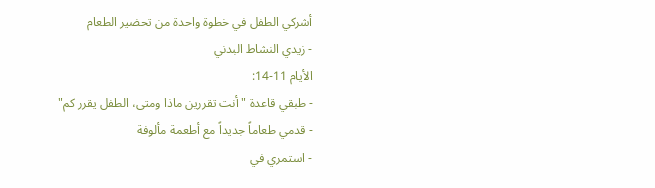أشركي الطفل في خطوة واحدة من تحضير الطعام
- زيدي النشاط البدني
الأيام 11-14:
- طبقي قاعدة "أنت تقررين ماذا ومتى، الطفل يقرر كم"
- قدمي طعاماً جديداً مع أطعمة مألوفة
- استمري في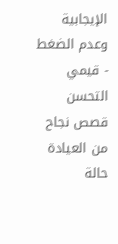الإيجابية وعدم الضغط
- قيمي التحسن
قصص نجاح من العيادة
حالة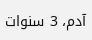آدم، 3 سنوات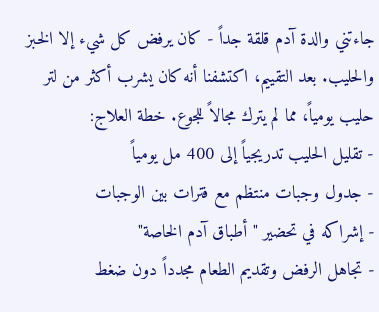جاءتني والدة آدم قلقة جداً - كان يرفض كل شيء إلا الخبز والحليب. بعد التقييم، اكتشفنا أنه كان يشرب أكثر من لتر حليب يومياً، مما لم يترك مجالاً للجوع. خطة العلاج:
- تقليل الحليب تدريجياً إلى 400 مل يومياً
- جدول وجبات منتظم مع فترات بين الوجبات
- إشراكه في تحضير "أطباق آدم الخاصة"
- تجاهل الرفض وتقديم الطعام مجدداً دون ضغط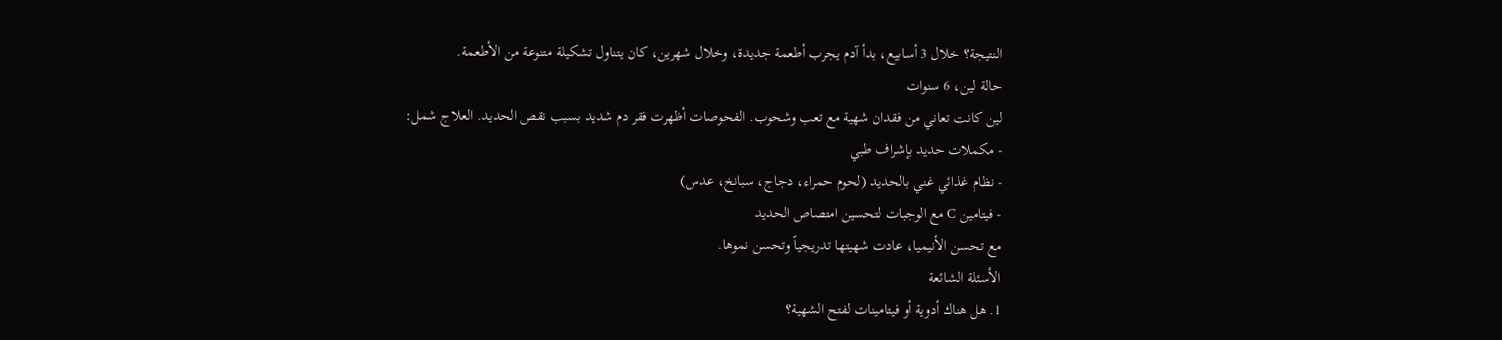النتيجة؟ خلال 3 أسابيع، بدأ آدم يجرب أطعمة جديدة، وخلال شهرين، كان يتناول تشكيلة متنوعة من الأطعمة.
حالة لين، 6 سنوات
لين كانت تعاني من فقدان شهية مع تعب وشحوب. الفحوصات أظهرت فقر دم شديد بسبب نقص الحديد. العلاج شمل:
- مكملات حديد بإشراف طبي
- نظام غذائي غني بالحديد (لحوم حمراء، دجاج، سبانخ، عدس)
- فيتامين C مع الوجبات لتحسين امتصاص الحديد
مع تحسن الأنيميا، عادت شهيتها تدريجياً وتحسن نموها.
الأسئلة الشائعة
1. هل هناك أدوية أو فيتامينات لفتح الشهية؟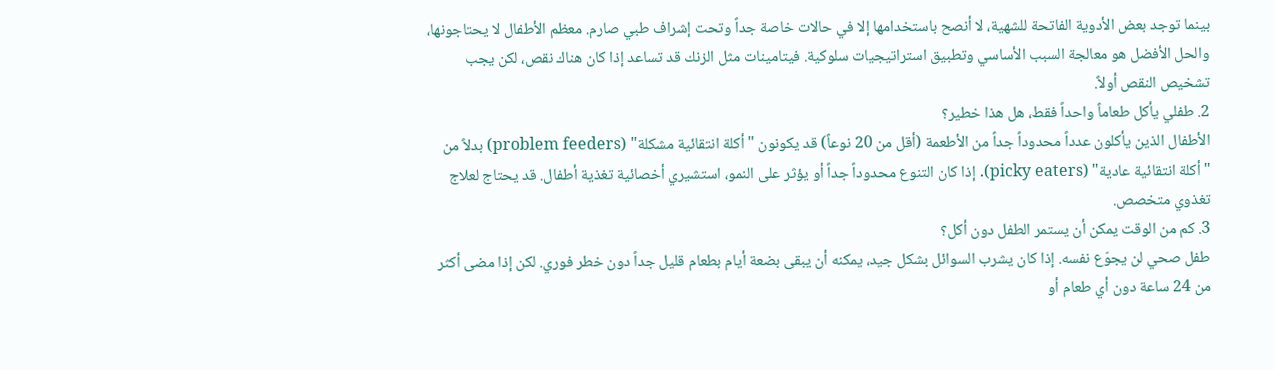بينما توجد بعض الأدوية الفاتحة للشهية، لا أنصح باستخدامها إلا في حالات خاصة جداً وتحت إشراف طبي صارم. معظم الأطفال لا يحتاجونها، والحل الأفضل هو معالجة السبب الأساسي وتطبيق استراتيجيات سلوكية. فيتامينات مثل الزنك قد تساعد إذا كان هناك نقص، لكن يجب تشخيص النقص أولاً.
2. طفلي يأكل طعاماً واحداً فقط، هل هذا خطير؟
الأطفال الذين يأكلون عدداً محدوداً جداً من الأطعمة (أقل من 20 نوعاً) قد يكونون "أكلة انتقائية مشكلة" (problem feeders) بدلاً من "أكلة انتقائية عادية" (picky eaters). إذا كان التنوع محدوداً جداً أو يؤثر على النمو، استشيري أخصائية تغذية أطفال. قد يحتاج لعلاج تغذوي متخصص.
3. كم من الوقت يمكن أن يستمر الطفل دون أكل؟
طفل صحي لن يجوّع نفسه. إذا كان يشرب السوائل بشكل جيد، يمكنه أن يبقى بضعة أيام بطعام قليل جداً دون خطر فوري. لكن إذا مضى أكثر من 24 ساعة دون أي طعام أو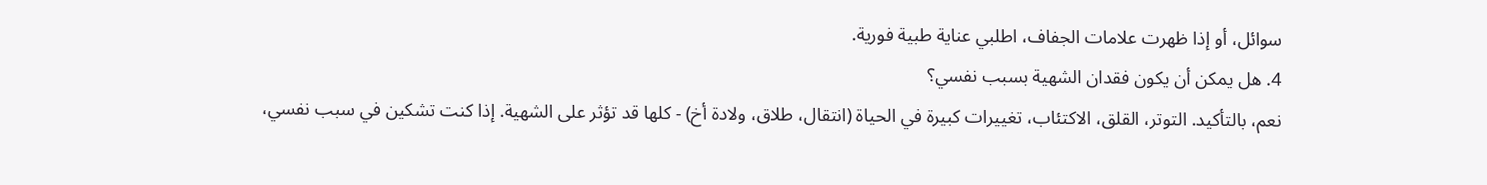سوائل، أو إذا ظهرت علامات الجفاف، اطلبي عناية طبية فورية.
4. هل يمكن أن يكون فقدان الشهية بسبب نفسي؟
نعم، بالتأكيد. التوتر، القلق، الاكتئاب، تغييرات كبيرة في الحياة (انتقال، طلاق، ولادة أخ) - كلها قد تؤثر على الشهية. إذا كنت تشكين في سبب نفسي،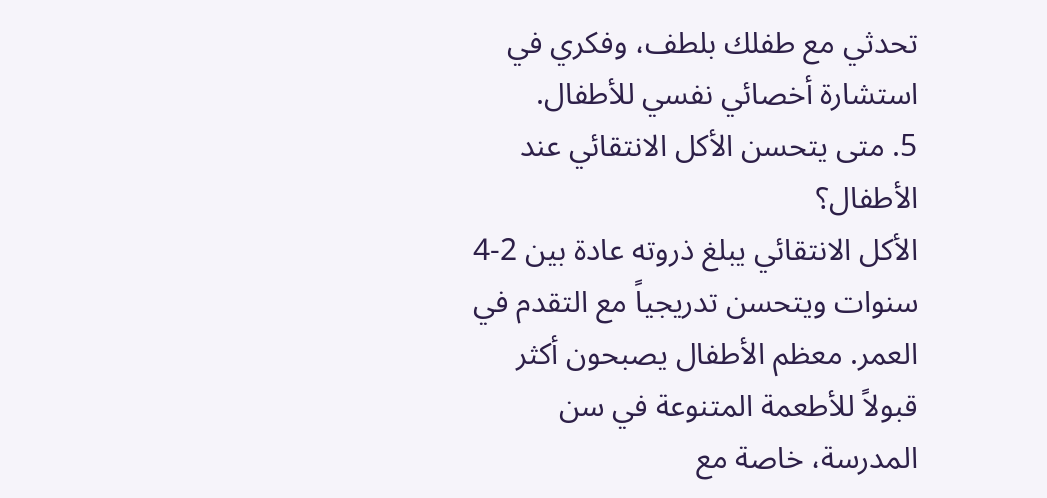تحدثي مع طفلك بلطف، وفكري في استشارة أخصائي نفسي للأطفال.
5. متى يتحسن الأكل الانتقائي عند الأطفال؟
الأكل الانتقائي يبلغ ذروته عادة بين 2-4 سنوات ويتحسن تدريجياً مع التقدم في العمر. معظم الأطفال يصبحون أكثر قبولاً للأطعمة المتنوعة في سن المدرسة، خاصة مع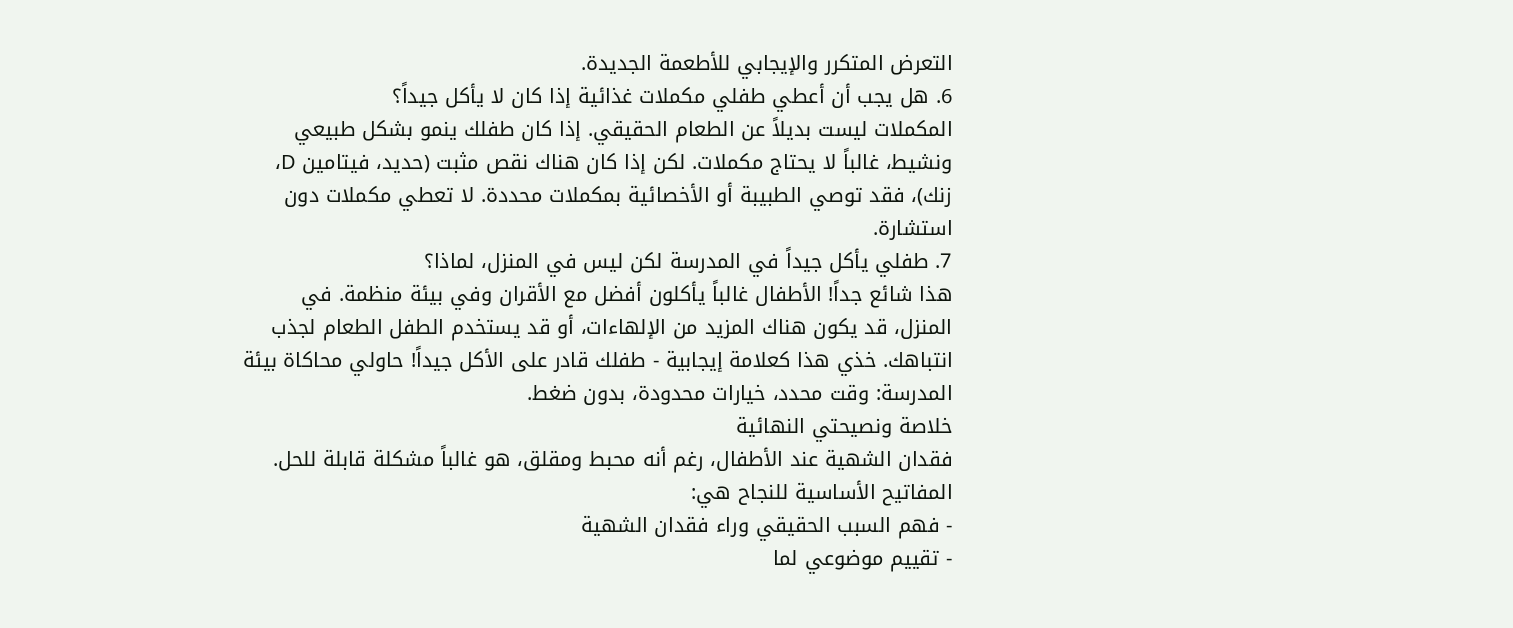التعرض المتكرر والإيجابي للأطعمة الجديدة.
6. هل يجب أن أعطي طفلي مكملات غذائية إذا كان لا يأكل جيداً؟
المكملات ليست بديلاً عن الطعام الحقيقي. إذا كان طفلك ينمو بشكل طبيعي ونشيط، غالباً لا يحتاج مكملات. لكن إذا كان هناك نقص مثبت (حديد، فيتامين D، زنك)، فقد توصي الطبيبة أو الأخصائية بمكملات محددة. لا تعطي مكملات دون استشارة.
7. طفلي يأكل جيداً في المدرسة لكن ليس في المنزل، لماذا؟
هذا شائع جداً! الأطفال غالباً يأكلون أفضل مع الأقران وفي بيئة منظمة. في المنزل، قد يكون هناك المزيد من الإلهاءات، أو قد يستخدم الطفل الطعام لجذب انتباهك. خذي هذا كعلامة إيجابية - طفلك قادر على الأكل جيداً! حاولي محاكاة بيئة المدرسة: وقت محدد، خيارات محدودة، بدون ضغط.
خلاصة ونصيحتي النهائية
فقدان الشهية عند الأطفال، رغم أنه محبط ومقلق، هو غالباً مشكلة قابلة للحل. المفاتيح الأساسية للنجاح هي:
- فهم السبب الحقيقي وراء فقدان الشهية
- تقييم موضوعي لما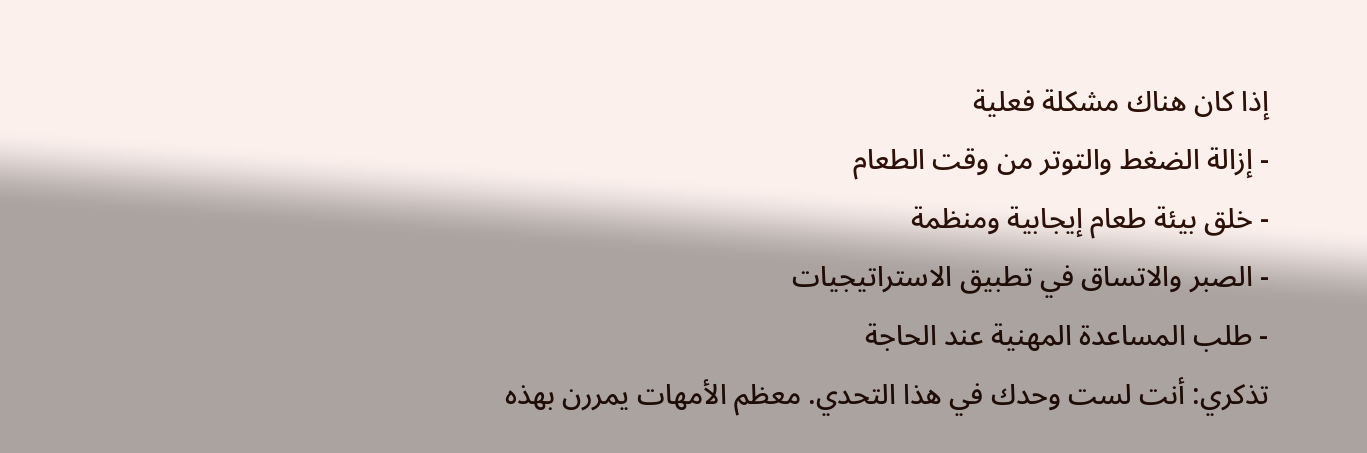إذا كان هناك مشكلة فعلية
- إزالة الضغط والتوتر من وقت الطعام
- خلق بيئة طعام إيجابية ومنظمة
- الصبر والاتساق في تطبيق الاستراتيجيات
- طلب المساعدة المهنية عند الحاجة
تذكري: أنت لست وحدك في هذا التحدي. معظم الأمهات يمررن بهذه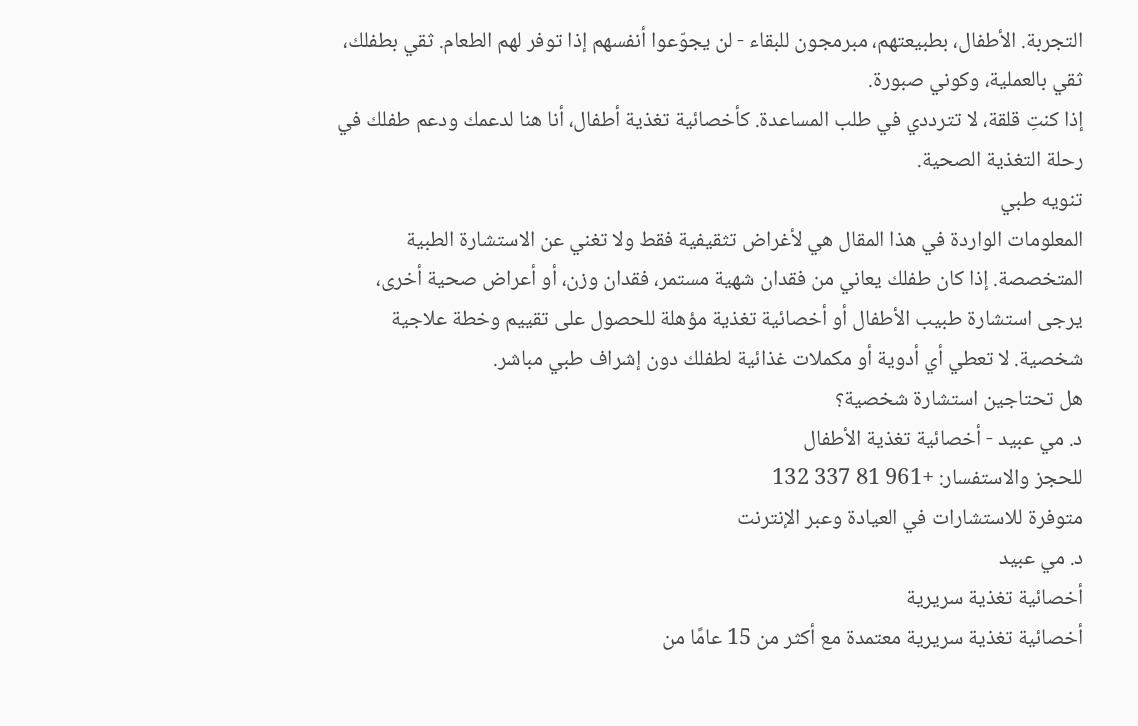التجربة. الأطفال، بطبيعتهم، مبرمجون للبقاء - لن يجوّعوا أنفسهم إذا توفر لهم الطعام. ثقي بطفلك، ثقي بالعملية، وكوني صبورة.
إذا كنتِ قلقة، لا تترددي في طلب المساعدة. كأخصائية تغذية أطفال، أنا هنا لدعمك ودعم طفلك في رحلة التغذية الصحية.
تنويه طبي
المعلومات الواردة في هذا المقال هي لأغراض تثقيفية فقط ولا تغني عن الاستشارة الطبية المتخصصة. إذا كان طفلك يعاني من فقدان شهية مستمر، فقدان وزن، أو أعراض صحية أخرى، يرجى استشارة طبيب الأطفال أو أخصائية تغذية مؤهلة للحصول على تقييم وخطة علاجية شخصية. لا تعطي أي أدوية أو مكملات غذائية لطفلك دون إشراف طبي مباشر.
هل تحتاجين استشارة شخصية؟
د. مي عبيد - أخصائية تغذية الأطفال
للحجز والاستفسار: +961 81 337 132
متوفرة للاستشارات في العيادة وعبر الإنترنت
د. مي عبيد
أخصائية تغذية سريرية
أخصائية تغذية سريرية معتمدة مع أكثر من 15 عامًا من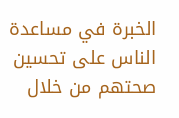الخبرة في مساعدة الناس على تحسين صحتهم من خلال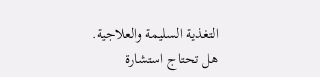التغذية السليمة والعلاجية.
هل تحتاج استشارة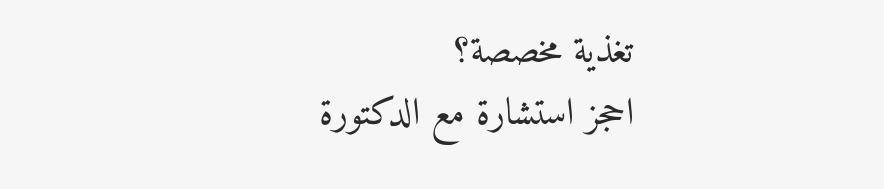تغذية مخصصة؟
احجز استشارة مع الدكتورة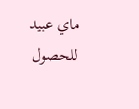ماي عبيد للحصول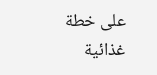على خطة غذائية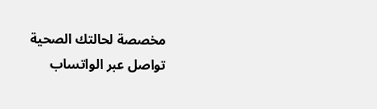مخصصة لحالتك الصحية
تواصل عبر الواتساب